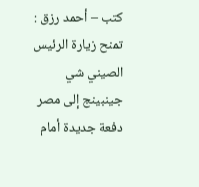كتب – أحمد رزق : تمنح زيارة الرئيس الصيني شي جينبينج إلى مصر دفعة جديدة أمام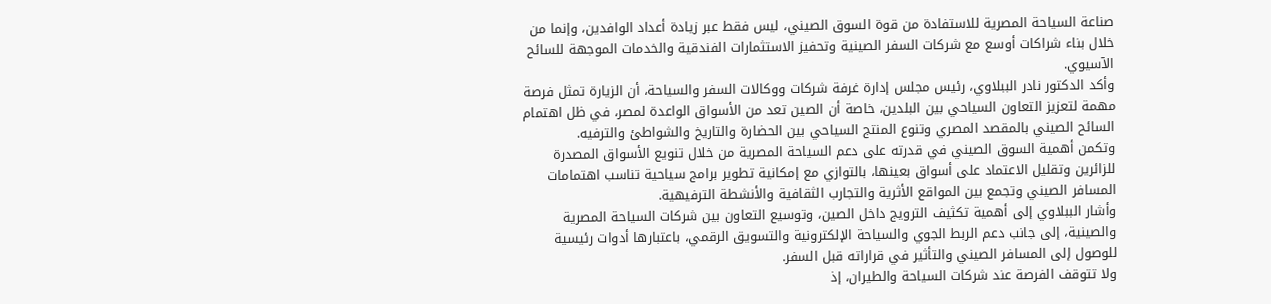صناعة السياحة المصرية للاستفادة من قوة السوق الصيني، ليس فقط عبر زيادة أعداد الوافدين، وإنما من خلال بناء شراكات أوسع مع شركات السفر الصينية وتحفيز الاستثمارات الفندقية والخدمات الموجهة للسائح الآسيوي.
وأكد الدكتور نادر الببلاوي، رئيس مجلس إدارة غرفة شركات ووكالات السفر والسياحة، أن الزيارة تمثل فرصة مهمة لتعزيز التعاون السياحي بين البلدين، خاصة أن الصين تعد من الأسواق الواعدة لمصر، في ظل اهتمام السائح الصيني بالمقصد المصري وتنوع المنتج السياحي بين الحضارة والتاريخ والشواطئ والترفيه.
وتكمن أهمية السوق الصيني في قدرته على دعم السياحة المصرية من خلال تنويع الأسواق المصدرة للزائرين وتقليل الاعتماد على أسواق بعينها، بالتوازي مع إمكانية تطوير برامج سياحية تناسب اهتمامات المسافر الصيني وتجمع بين المواقع الأثرية والتجارب الثقافية والأنشطة الترفيهية.
وأشار الببلاوي إلى أهمية تكثيف الترويج داخل الصين، وتوسيع التعاون بين شركات السياحة المصرية والصينية، إلى جانب دعم الربط الجوي والسياحة الإلكترونية والتسويق الرقمي، باعتبارها أدوات رئيسية للوصول إلى المسافر الصيني والتأثير في قراراته قبل السفر.
ولا تتوقف الفرصة عند شركات السياحة والطيران، إذ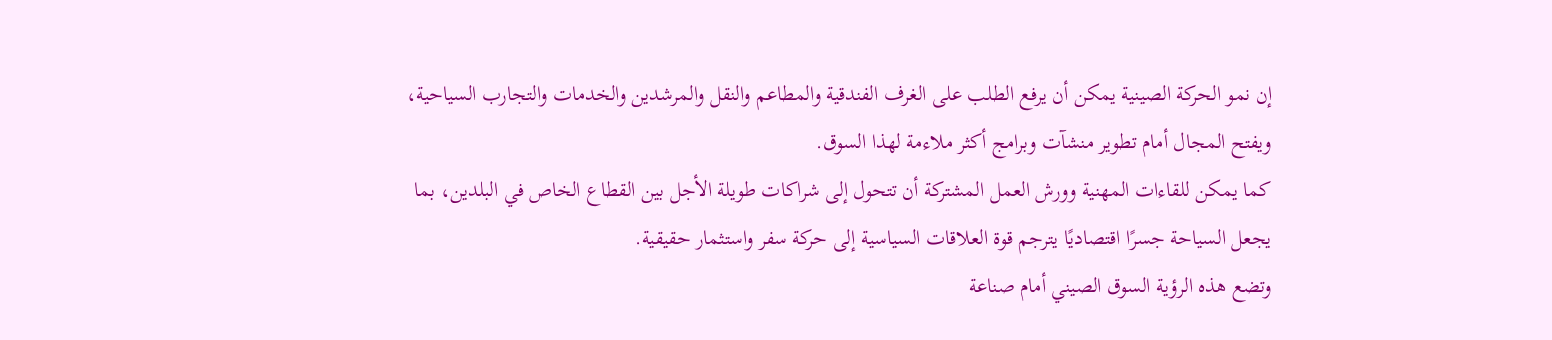إن نمو الحركة الصينية يمكن أن يرفع الطلب على الغرف الفندقية والمطاعم والنقل والمرشدين والخدمات والتجارب السياحية، ويفتح المجال أمام تطوير منشآت وبرامج أكثر ملاءمة لهذا السوق.
كما يمكن للقاءات المهنية وورش العمل المشتركة أن تتحول إلى شراكات طويلة الأجل بين القطاع الخاص في البلدين، بما يجعل السياحة جسرًا اقتصاديًا يترجم قوة العلاقات السياسية إلى حركة سفر واستثمار حقيقية.
وتضع هذه الرؤية السوق الصيني أمام صناعة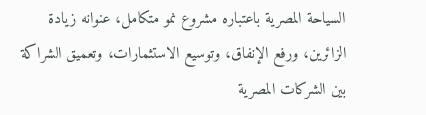السياحة المصرية باعتباره مشروع نمو متكامل، عنوانه زيادة الزائرين، ورفع الإنفاق، وتوسيع الاستثمارات، وتعميق الشراكة بين الشركات المصرية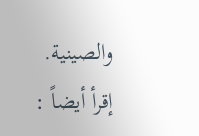والصينية.
إقرأ أيضاً :